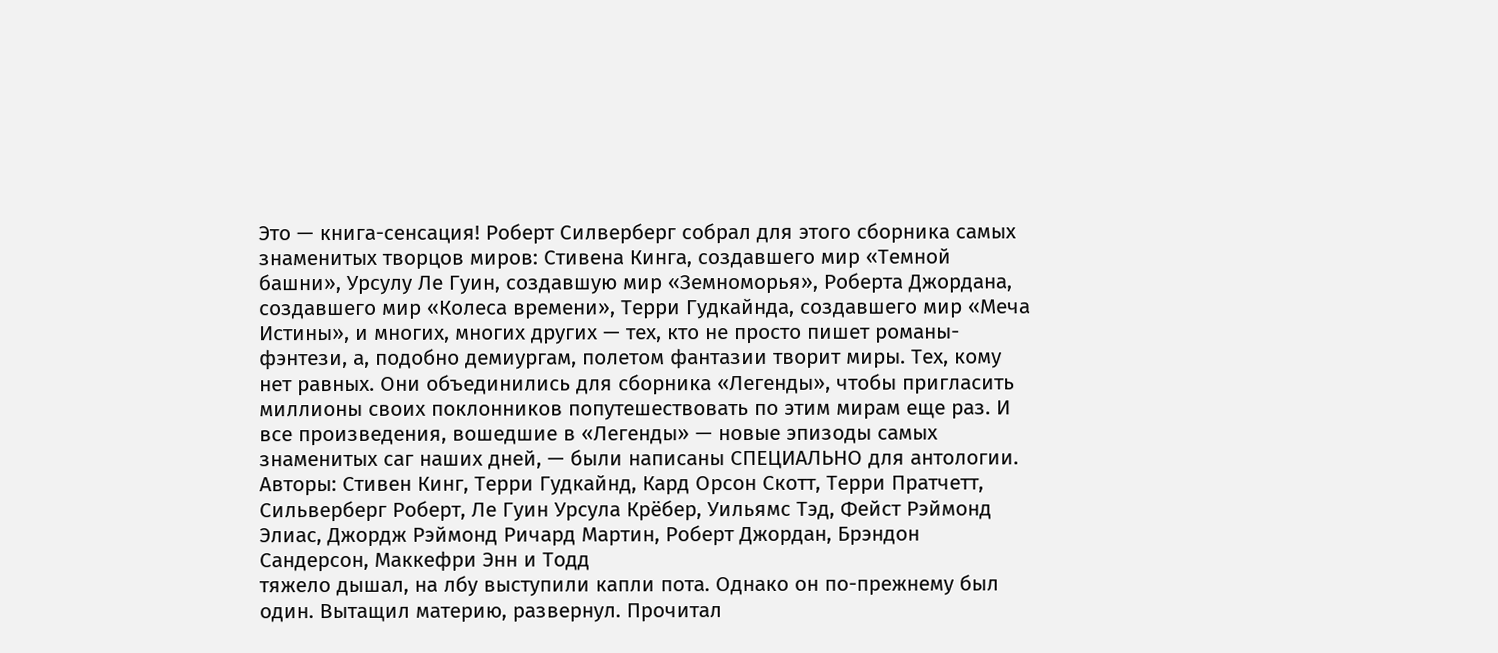Это — книга-сенсация! Роберт Силверберг собрал для этого сборника самых знаменитых творцов миров: Стивена Кинга, создавшего мир «Темной башни», Урсулу Ле Гуин, создавшую мир «Земноморья», Роберта Джордана, создавшего мир «Колеса времени», Терри Гудкайнда, создавшего мир «Меча Истины», и многих, многих других — тех, кто не просто пишет романы-фэнтези, а, подобно демиургам, полетом фантазии творит миры. Тех, кому нет равных. Они объединились для сборника «Легенды», чтобы пригласить миллионы своих поклонников попутешествовать по этим мирам еще раз. И все произведения, вошедшие в «Легенды» — новые эпизоды самых знаменитых саг наших дней, — были написаны СПЕЦИАЛЬНО для антологии.
Авторы: Стивен Кинг, Терри Гудкайнд, Кард Орсон Скотт, Терри Пратчетт, Сильверберг Роберт, Ле Гуин Урсула Крёбер, Уильямс Тэд, Фейст Рэймонд Элиас, Джордж Рэймонд Ричард Мартин, Роберт Джордан, Брэндон Сандерсон, Маккефри Энн и Тодд
тяжело дышал, на лбу выступили капли пота. Однако он по-прежнему был один. Вытащил материю, развернул. Прочитал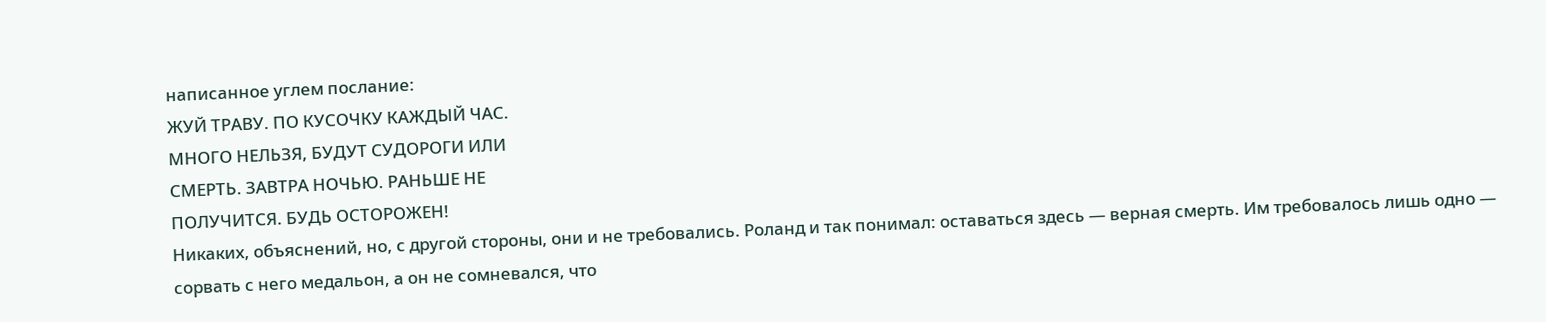написанное углем послание:
ЖУЙ ТРАВУ. ПО КУСОЧКУ КАЖДЫЙ ЧАС.
МНОГО НЕЛЬЗЯ, БУДУТ СУДОРОГИ ИЛИ
СМЕРТЬ. ЗАВТРА НОЧЬЮ. РАНЬШЕ НЕ
ПОЛУЧИТСЯ. БУДЬ ОСТОРОЖЕН!
Никаких, объяснений, но, с другой стороны, они и не требовались. Роланд и так понимал: оставаться здесь — верная смерть. Им требовалось лишь одно — сорвать с него медальон, а он не сомневался, что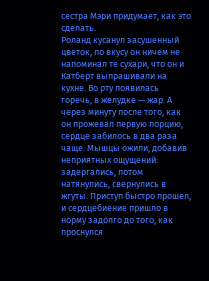сестра Мэри придумает, как это сделать.
Роланд кусанул засушенный цветок, по вкусу он ничем не напоминал те сухари, что он и Катберт выпрашивали на кухне. Во рту появилась горечь, в желудке — жар. А через минуту после того, как он прожевал первую порцию, сердце забилось в два раза чаще. Мышцы ожили, добавив неприятных ощущений: задергались, потом натянулись, свернулись в жгуты. Приступ быстро прошел, и сердцебиение пришло в норму задолго до того, как проснулся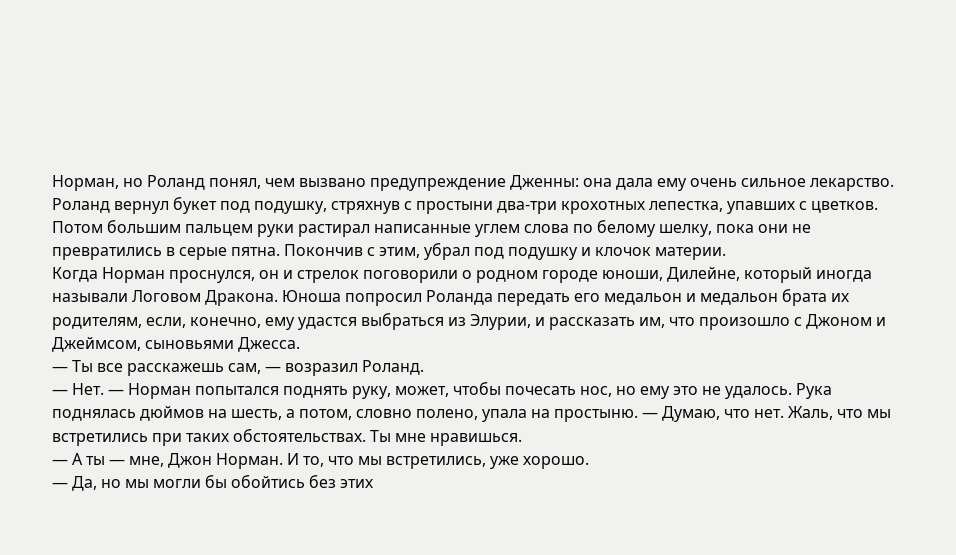Норман, но Роланд понял, чем вызвано предупреждение Дженны: она дала ему очень сильное лекарство.
Роланд вернул букет под подушку, стряхнув с простыни два-три крохотных лепестка, упавших с цветков. Потом большим пальцем руки растирал написанные углем слова по белому шелку, пока они не превратились в серые пятна. Покончив с этим, убрал под подушку и клочок материи.
Когда Норман проснулся, он и стрелок поговорили о родном городе юноши, Дилейне, который иногда называли Логовом Дракона. Юноша попросил Роланда передать его медальон и медальон брата их родителям, если, конечно, ему удастся выбраться из Элурии, и рассказать им, что произошло с Джоном и Джеймсом, сыновьями Джесса.
— Ты все расскажешь сам, — возразил Роланд.
— Нет. — Норман попытался поднять руку, может, чтобы почесать нос, но ему это не удалось. Рука поднялась дюймов на шесть, а потом, словно полено, упала на простыню. — Думаю, что нет. Жаль, что мы встретились при таких обстоятельствах. Ты мне нравишься.
— А ты — мне, Джон Норман. И то, что мы встретились, уже хорошо.
— Да, но мы могли бы обойтись без этих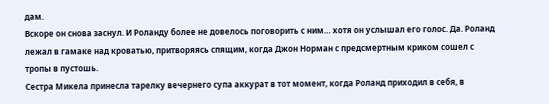дам.
Вскоре он снова заснул. И Роланду более не довелось поговорить с ним… хотя он услышал его голос. Да. Роланд лежал в гамаке над кроватью, притворяясь спящим, когда Джон Норман с предсмертным криком сошел с тропы в пустошь.
Сестра Микела принесла тарелку вечернего супа аккурат в тот момент, когда Роланд приходил в себя, в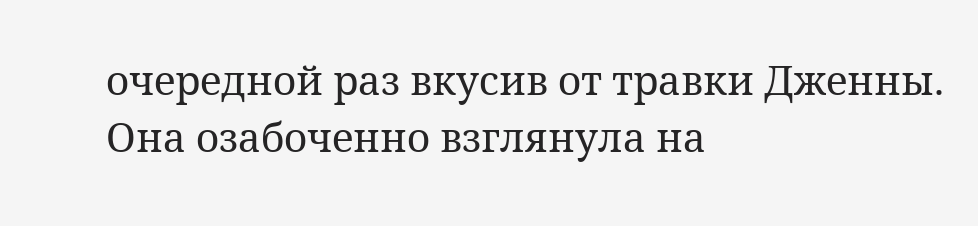очередной раз вкусив от травки Дженны. Она озабоченно взглянула на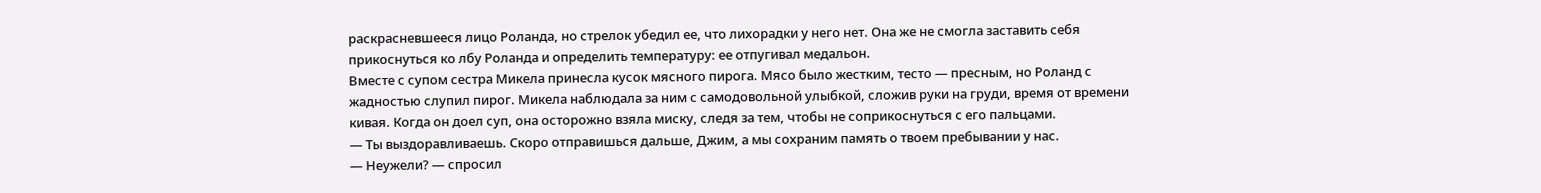раскрасневшееся лицо Роланда, но стрелок убедил ее, что лихорадки у него нет. Она же не смогла заставить себя прикоснуться ко лбу Роланда и определить температуру: ее отпугивал медальон.
Вместе с супом сестра Микела принесла кусок мясного пирога. Мясо было жестким, тесто — пресным, но Роланд с жадностью слупил пирог. Микела наблюдала за ним с самодовольной улыбкой, сложив руки на груди, время от времени кивая. Когда он доел суп, она осторожно взяла миску, следя за тем, чтобы не соприкоснуться с его пальцами.
— Ты выздоравливаешь. Скоро отправишься дальше, Джим, а мы сохраним память о твоем пребывании у нас.
— Неужели? — спросил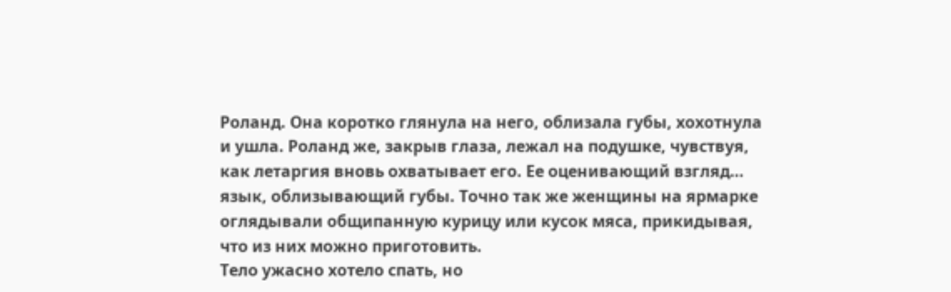Роланд. Она коротко глянула на него, облизала губы, хохотнула и ушла. Роланд же, закрыв глаза, лежал на подушке, чувствуя, как летаргия вновь охватывает его. Ее оценивающий взгляд… язык, облизывающий губы. Точно так же женщины на ярмарке оглядывали общипанную курицу или кусок мяса, прикидывая, что из них можно приготовить.
Тело ужасно хотело спать, но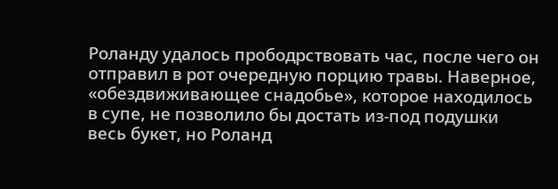Роланду удалось прободрствовать час, после чего он отправил в рот очередную порцию травы. Наверное, «обездвиживающее снадобье», которое находилось в супе, не позволило бы достать из-под подушки весь букет, но Роланд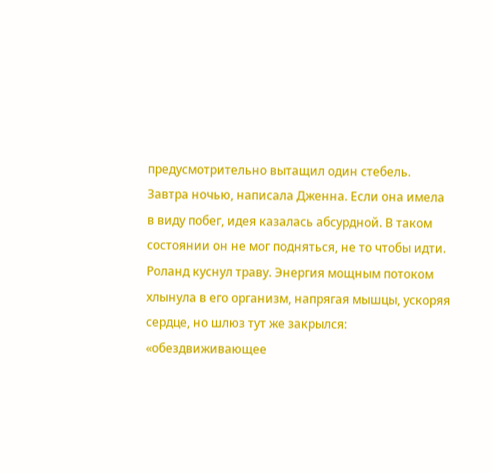предусмотрительно вытащил один стебель. Завтра ночью, написала Дженна. Если она имела в виду побег, идея казалась абсурдной. В таком состоянии он не мог подняться, не то чтобы идти.
Роланд куснул траву. Энергия мощным потоком хлынула в его организм, напрягая мышцы, ускоряя сердце, но шлюз тут же закрылся: «обездвиживающее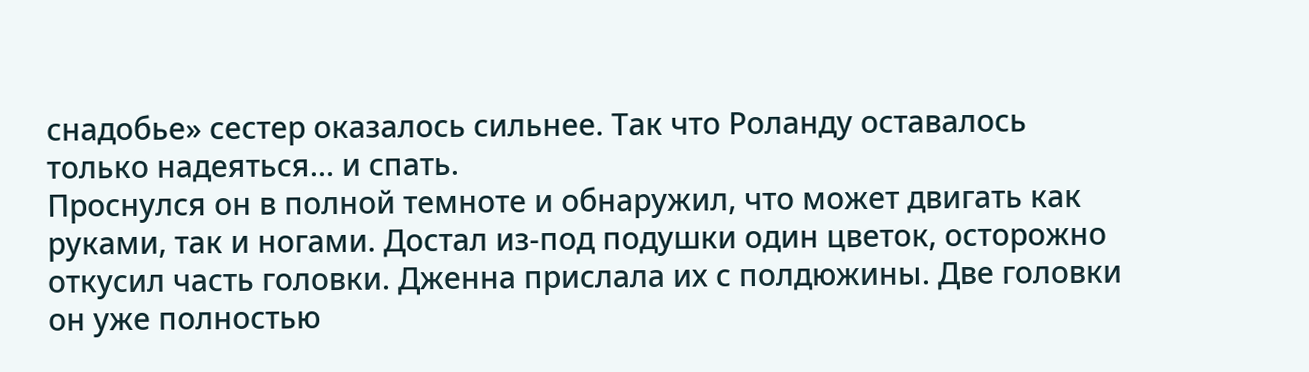снадобье» сестер оказалось сильнее. Так что Роланду оставалось только надеяться… и спать.
Проснулся он в полной темноте и обнаружил, что может двигать как руками, так и ногами. Достал из-под подушки один цветок, осторожно откусил часть головки. Дженна прислала их с полдюжины. Две головки он уже полностью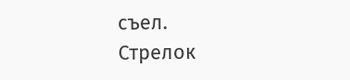съел.
Стрелок